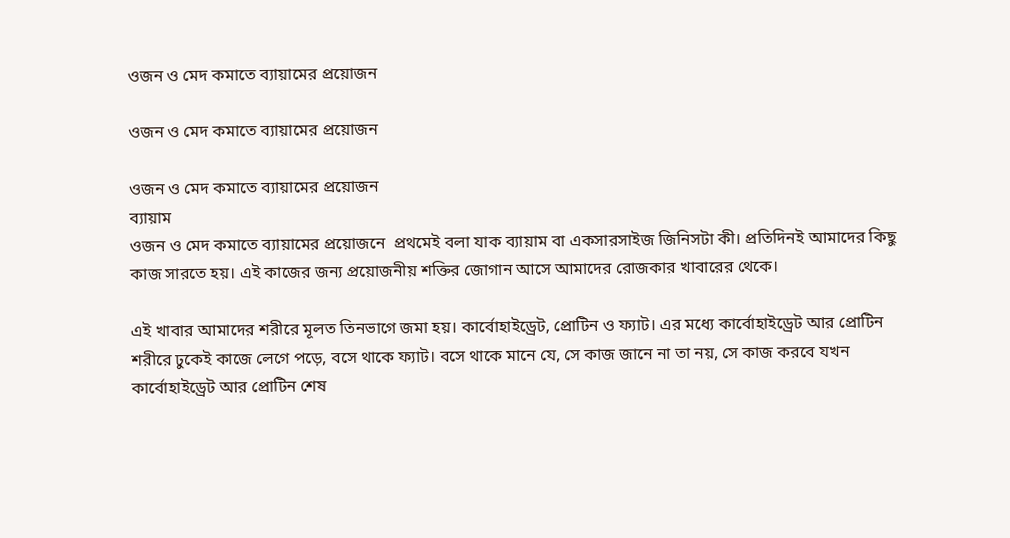ওজন ও মেদ কমাতে ব্যায়ামের প্রয়োজন

ওজন ও মেদ কমাতে ব্যায়ামের প্রয়োজন

ওজন ও মেদ কমাতে ব্যায়ামের প্রয়োজন
ব্যায়াম
ওজন ও মেদ কমাতে ব্যায়ামের প্রয়োজনে  প্রথমেই বলা যাক ব্যায়াম বা একসারসাইজ জিনিসটা কী। প্রতিদিনই আমাদের কিছু কাজ সারতে হয়। এই কাজের জন্য প্রয়োজনীয় শক্তির জোগান আসে আমাদের রোজকার খাবারের থেকে।

এই খাবার আমাদের শরীরে মূলত তিনভাগে জমা হয়। কার্বোহাইড্রেট, প্রোটিন ও ফ্যাট।‌ এর মধ্যে কার্বোহাইড্রেট আর প্রোটিন শরীরে ঢুকেই কাজে লেগে পড়ে, বসে থাকে ফ্যাট। বসে থাকে মানে যে, সে কাজ জানে না তা নয়, সে কাজ করবে যখন কার্বোহাইড্রেট আর প্রোটিন শেষ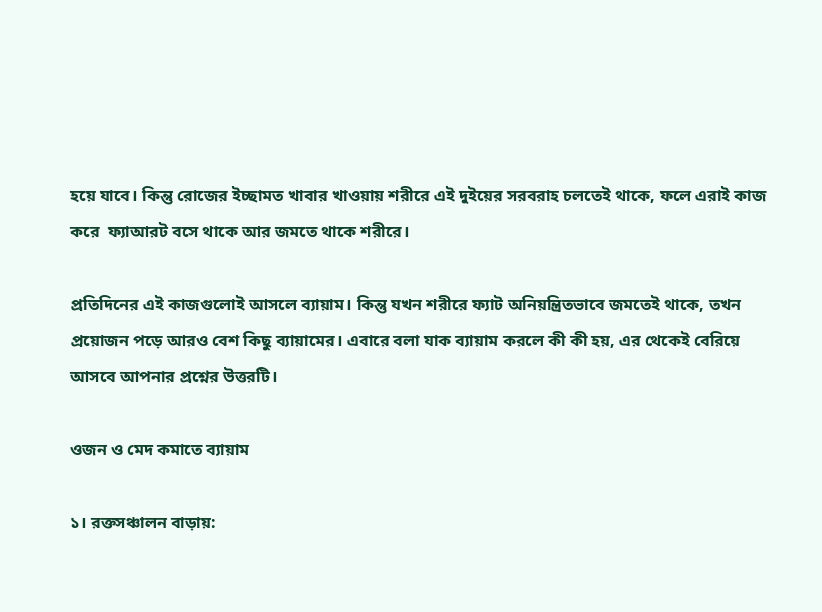হয়ে যাবে। কিন্তু রোজের ইচ্ছামত খাবার খাওয়ায় শরীরে এই দুইয়ের সরবরাহ চলতেই থাকে, ফলে এরাই কাজ করে  ফ্যাআরট বসে থাকে আর জমতে থাকে শরীরে।

প্রতিদিনের এই কাজগুলোই আসলে ব্যায়াম। কিন্তু যখন শরীরে ফ্যাট অনিয়ন্ত্রিতভাবে জমতেই থাকে, তখন প্রয়োজন পড়ে আরও বেশ কিছু ব্যায়ামের। এবারে বলা যাক ব্যায়াম করলে কী কী হয়, এর থেকেই বেরিয়ে আসবে আপনার প্রশ্নের উত্তরটি।

ওজন ও মেদ কমাতে ব্যায়াম

১। রক্তসঞ্চালন বাড়ায়: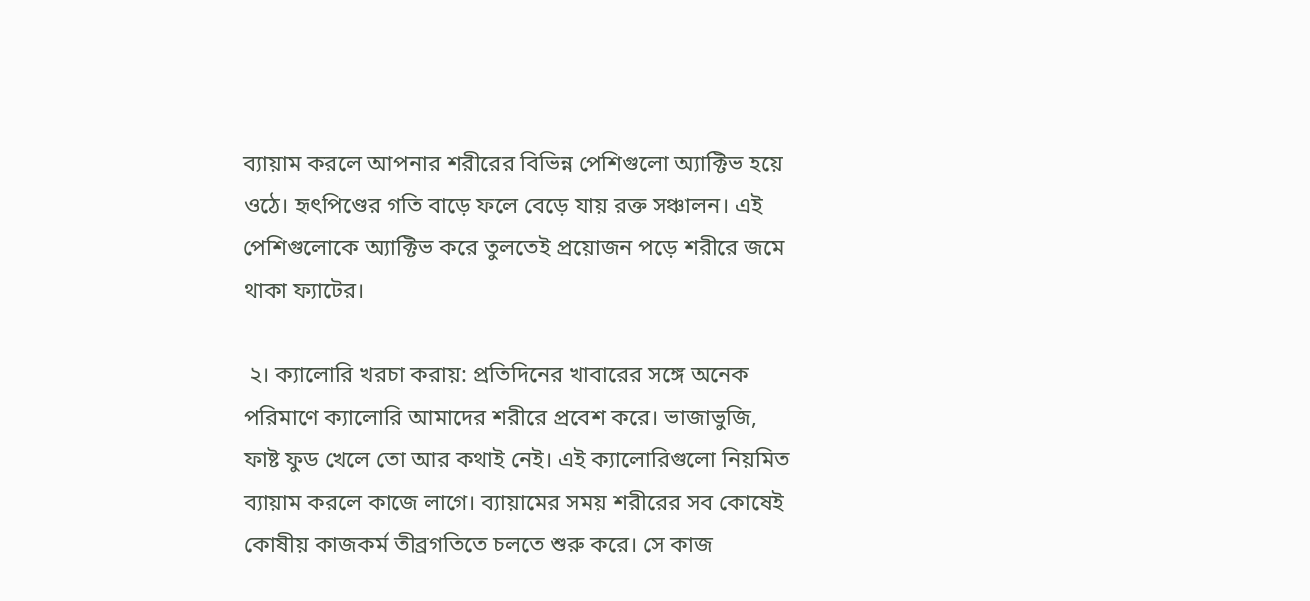ব্যায়াম করলে আপনার শরীরের বিভিন্ন পেশিগুলো অ্যাক্টিভ হয়ে ওঠে। হৃৎপিণ্ডের গতি বাড়ে ফলে বেড়ে যায় রক্ত সঞ্চালন। এই পেশিগুলোকে অ্যাক্টিভ করে তুলতেই প্রয়োজন পড়ে শরীরে জমে থাকা ফ্যাটের।

 ২। ক্যালোরি খরচা করায়: প্রতিদিনের খাবারের সঙ্গে অনেক পরিমাণে ক্যালোরি আমাদের শরীরে প্রবেশ করে। ভাজাভুজি, ফাষ্ট ফুড খেলে তো আর কথাই নেই। এই ক্যালোরিগুলো নিয়মিত ব্যায়াম করলে কাজে লাগে। ব্যায়ামের সময় শরীরের সব কোষেই কোষীয় কাজকর্ম তীব্রগতিতে চলতে শুরু করে। সে কাজ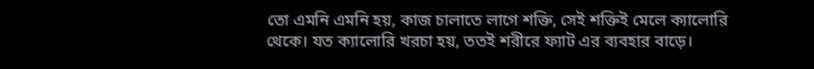তো এমনি এমনি হয়, কাজ চালাতে লাগে শক্তি, সেই শক্তিই মেলে ক্যালোরি থেকে। যত ক্যালোরি খরচা হয়, ততই শরীরে ফ্যাট এর ব্যবহার বাড়ে।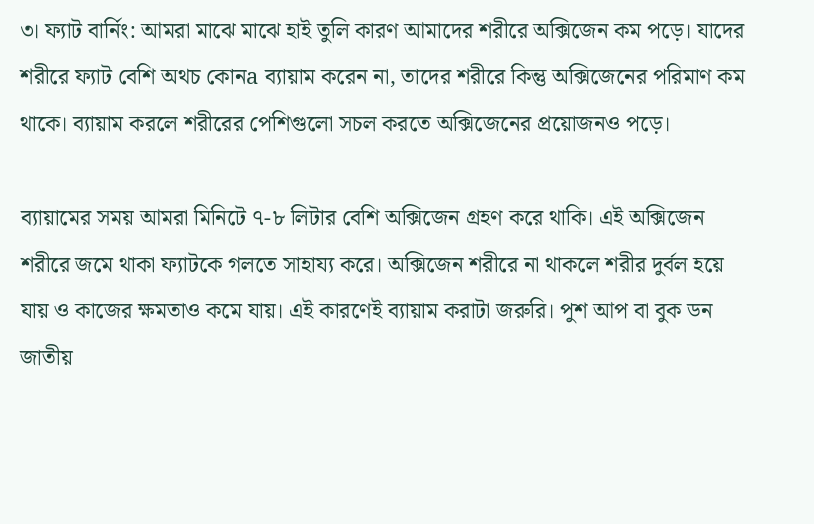৩। ফ্যাট বার্নিং: আমরা মাঝে মাঝে হাই তুলি কারণ আমাদের শরীরে অক্সিজেন কম পড়ে। যাদের শরীরে ফ্যাট বেশি অথচ কোনa ব্যায়াম করেন না, তাদের শরীরে কিন্তু অক্সিজেনের পরিমাণ কম থাকে। ব্যায়াম করলে শরীরের পেশিগুলো সচল করতে অক্সিজেনের প্রয়োজনও পড়ে।

ব্যায়ামের সময় আমরা মিনিটে ৭-৮ লিটার বেশি অক্সিজেন গ্রহণ করে থাকি। এই অক্সিজেন শরীরে জমে থাকা ফ্যাটকে গলতে সাহায্য করে। অক্সিজেন শরীরে না থাকলে শরীর দুর্বল হয়ে যায় ও কাজের ক্ষমতাও কমে যায়। এই কারণেই ব্যায়াম করাটা জরুরি। পুশ আপ বা বুক ডন জাতীয়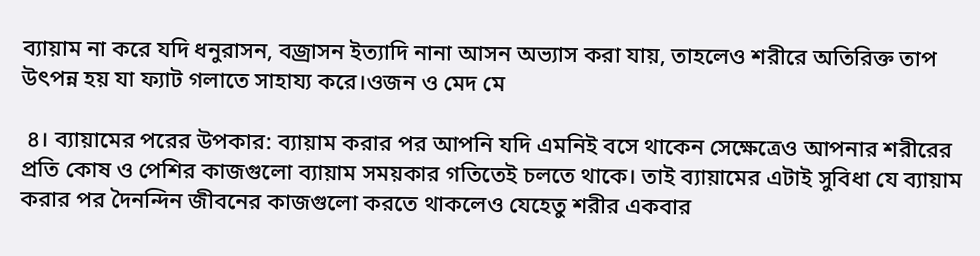ব্যায়াম না করে যদি ধনুরাসন, বজ্রাসন ইত্যাদি নানা আসন অভ্যাস করা যায়, তাহলেও শরীরে অতিরিক্ত তাপ উৎপন্ন হয় যা ফ্যাট গলাতে সাহায্য করে।ওজন ও মেদ মে

 ৪। ব্যায়ামের পরের উপকার: ব্যায়াম করার পর আপনি যদি এমনিই বসে থাকেন সেক্ষেত্রেও আপনার শরীরের প্রতি কোষ ও‌ পেশির কাজগুলো ব্যায়াম সময়কার গতিতেই চলতে থাকে। তাই ব্যায়ামের এটাই সুবিধা যে ব্যায়াম করার পর দৈনন্দিন জীবনের কাজগুলো করতে থাকলেও যেহেতু শরীর একবার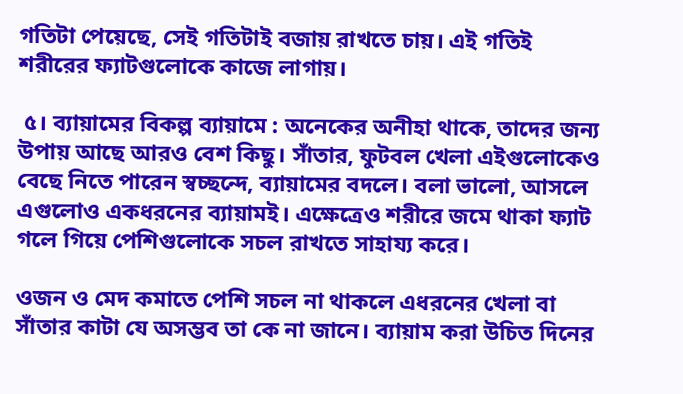গতিটা পেয়েছে, সেই গতিটাই বজায় রাখতে চায়। এই গতিই শরীরের ফ্যাটগুলোকে কাজে লাগায়।

 ৫। ব্যায়ামের বিকল্প ব্যায়ামে : অনেকের অনীহা থাকে, তাদের জন্য উপায় আছে আরও বেশ কিছু। সাঁতার, ফুটবল খেলা এইগুলোকেও বেছে নিতে পারেন স্বচ্ছন্দে, ব্যায়ামের বদলে। বলা ভালো, আসলে এগুলোও একধরনের ব্যায়ামই। এক্ষেত্রেও শরীরে জমে থাকা ফ্যাট গলে গিয়ে পেশিগুলোকে সচল রাখতে সাহায্য করে।

ওজন ও মেদ কমাতে পেশি সচল না থাকলে এধরনের খেলা বা সাঁতার কাটা যে অসম্ভব তা কে না জানে। ব্যায়াম করা উচিত দিনের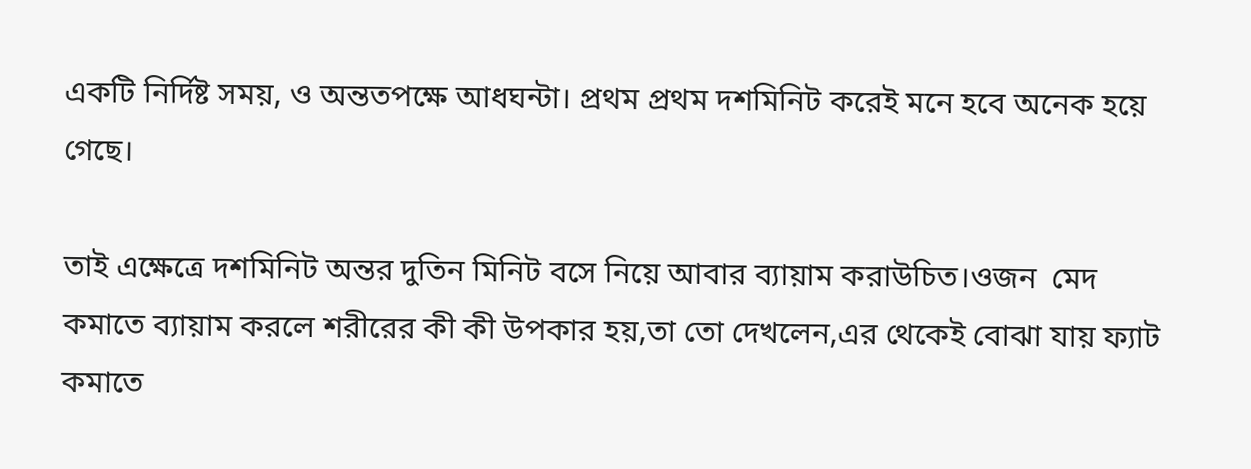একটি নির্দিষ্ট সময়, ও অন্ততপক্ষে আধঘন্টা। প্রথম প্রথম দশমিনিট করেই মনে হবে অনেক হয়ে গেছে।

তাই এক্ষেত্রে দশমিনিট অন্তর দুতিন মিনিট বসে নিয়ে আবার ব্যায়াম করাউচিত।ওজন  মেদ কমাতে ব্যায়াম করলে শরীরের কী কী উপকার হয়,তা তো দেখলেন,এর থেকেই বোঝা যায় ফ্যাট কমাতে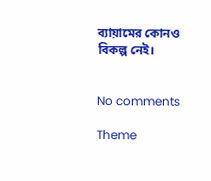ব্যায়ামের কোনও বিকল্প নেই।


No comments

Theme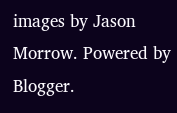images by Jason Morrow. Powered by Blogger.